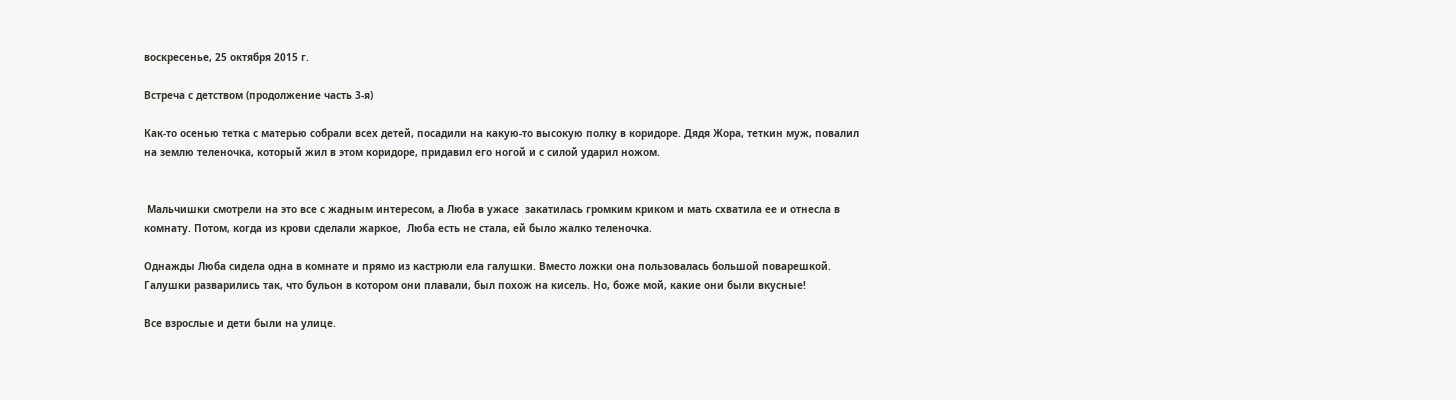воскресенье, 25 октября 2015 г.

Встреча с детством (продолжение часть 3-я)

Как-то осенью тетка с матерью собрали всех детей, посадили на какую-то высокую полку в коридоре. Дядя Жора, теткин муж, повалил на землю теленочка, который жил в этом коридоре, придавил его ногой и с силой ударил ножом.


 Мальчишки смотрели на это все с жадным интересом, а Люба в ужасе  закатилась громким криком и мать схватила ее и отнесла в комнату. Потом, когда из крови сделали жаркое,  Люба есть не стала, ей было жалко теленочка.

Однажды Люба сидела одна в комнате и прямо из кастрюли ела галушки. Вместо ложки она пользовалась большой поварешкой. Галушки разварились так, что бульон в котором они плавали, был похож на кисель. Но, боже мой, какие они были вкусные!

Все взрослые и дети были на улице.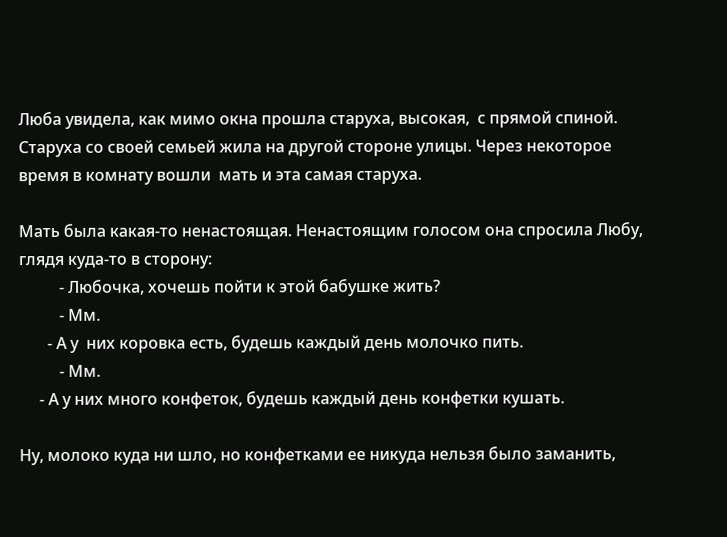Люба увидела, как мимо окна прошла старуха, высокая,  с прямой спиной. Старуха со своей семьей жила на другой стороне улицы. Через некоторое время в комнату вошли  мать и эта самая старуха.

Мать была какая-то ненастоящая. Ненастоящим голосом она спросила Любу, глядя куда-то в сторону:
          - Любочка, хочешь пойти к этой бабушке жить?
          - Мм.
       - А у  них коровка есть, будешь каждый день молочко пить.
          - Мм.
     - А у них много конфеток, будешь каждый день конфетки кушать.

Ну, молоко куда ни шло, но конфетками ее никуда нельзя было заманить,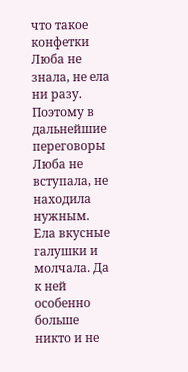что такое конфетки Люба не знала, не ела ни разу. Поэтому в дальнейшие переговоры Люба не вступала, не находила нужным. Ела вкусные галушки и молчала. Да к ней особенно больше никто и не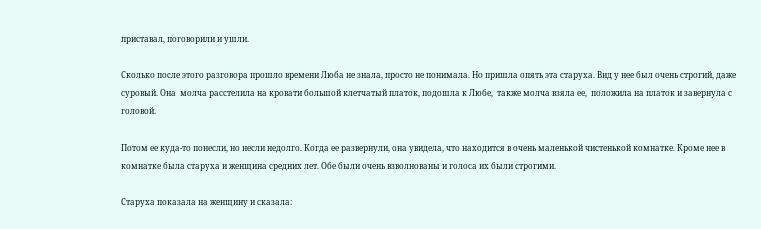приставал, поговорили и ушли.

Сколько после этого разговора прошло времени Люба не знала, просто не понимала. Но пришла опять эта старуха. Вид у нее был очень строгий, даже суровый. Она  молча расстелила на кровати большой клетчатый платок, подошла к Любе,  также молча взяла ее,  положила на платок и завернула с головой.

Потом ее куда-то понесли, но несли недолго. Когда ее развернули, она увидела, что находится в очень маленькой чистенькой комнатке. Кроме нее в комнатке была старуха и женщина средних лет. Обе были очень взволнованы и голоса их были строгими.

Старуха показала на женщину и сказала: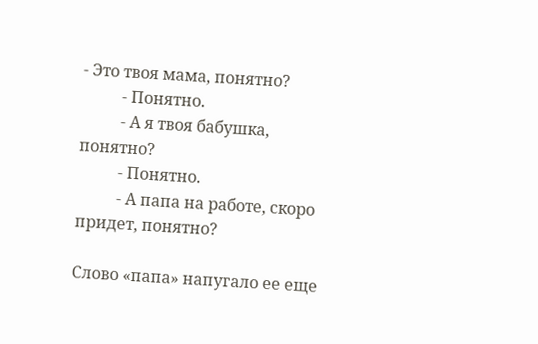- Это твоя мама, понятно?
          - Понятно.
          - А я твоя бабушка, понятно?
          - Понятно.
          - А папа на работе, скоро придет, понятно?

Слово «папа» напугало ее еще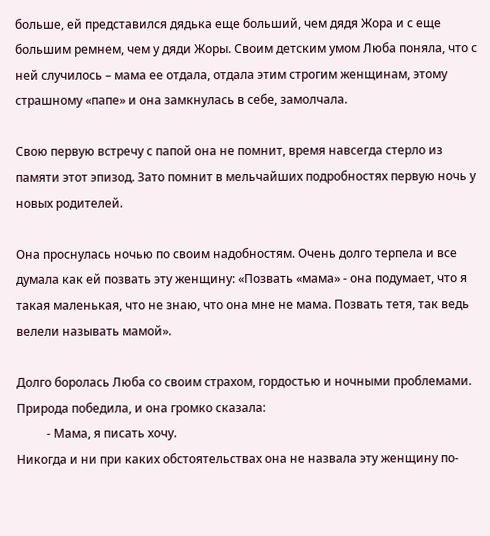больше, ей представился дядька еще больший, чем дядя Жора и с еще большим ремнем, чем у дяди Жоры. Своим детским умом Люба поняла, что с ней случилось – мама ее отдала, отдала этим строгим женщинам, этому страшному «папе» и она замкнулась в себе, замолчала.

Свою первую встречу с папой она не помнит, время навсегда стерло из памяти этот эпизод. Зато помнит в мельчайших подробностях первую ночь у новых родителей.

Она проснулась ночью по своим надобностям. Очень долго терпела и все думала как ей позвать эту женщину: «Позвать «мама» - она подумает, что я такая маленькая, что не знаю, что она мне не мама. Позвать тетя, так ведь велели называть мамой».

Долго боролась Люба со своим страхом, гордостью и ночными проблемами. Природа победила, и она громко сказала:
          - Мама, я писать хочу.
Никогда и ни при каких обстоятельствах она не назвала эту женщину по-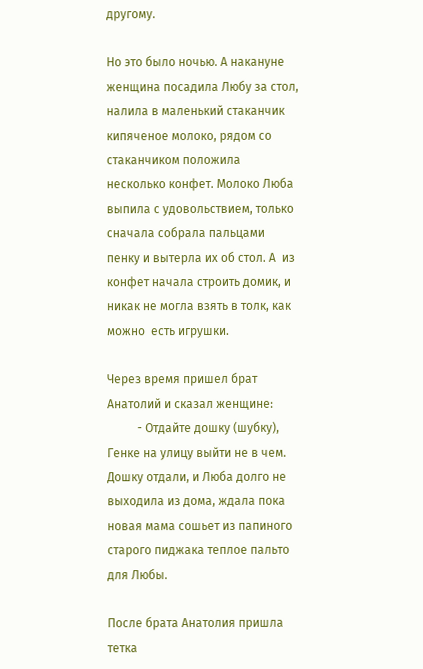другому.

Но это было ночью. А накануне женщина посадила Любу за стол, налила в маленький стаканчик  кипяченое молоко, рядом со стаканчиком положила несколько конфет. Молоко Люба выпила с удовольствием, только сначала собрала пальцами пенку и вытерла их об стол. А  из конфет начала строить домик, и никак не могла взять в толк, как можно  есть игрушки.

Через время пришел брат Анатолий и сказал женщине:
          - Отдайте дошку (шубку), Генке на улицу выйти не в чем.
Дошку отдали, и Люба долго не выходила из дома, ждала пока  новая мама сошьет из папиного старого пиджака теплое пальто для Любы.

После брата Анатолия пришла тетка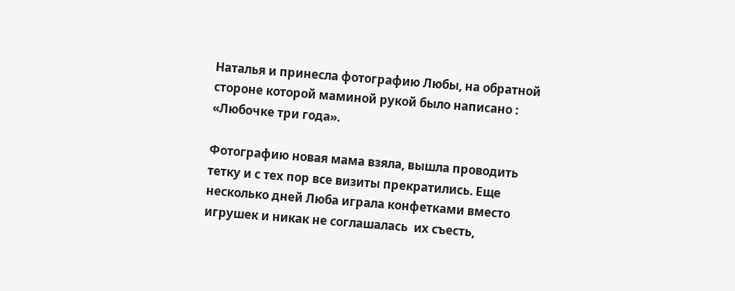Наталья и принесла фотографию Любы, на обратной стороне которой маминой рукой было написано : «Любочке три года».

Фотографию новая мама взяла, вышла проводить тетку и с тех пор все визиты прекратились. Еще несколько дней Люба играла конфетками вместо игрушек и никак не соглашалась  их съесть,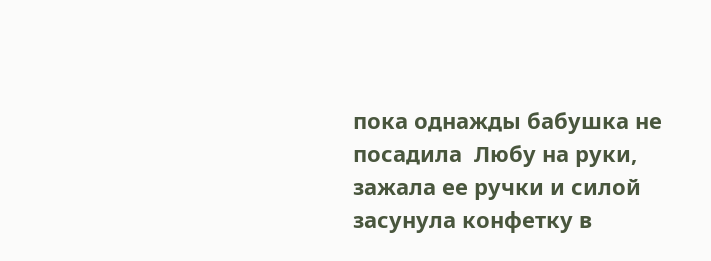пока однажды бабушка не посадила  Любу на руки,  зажала ее ручки и силой засунула конфетку в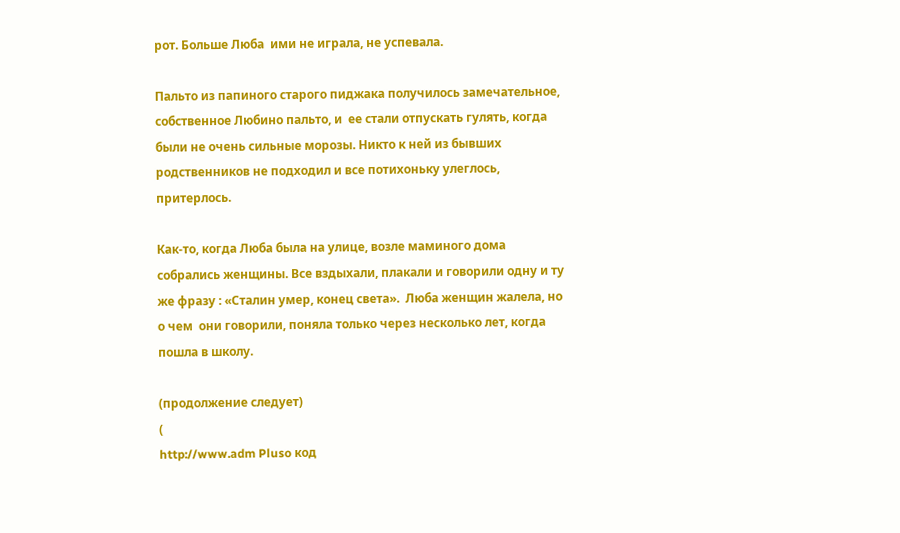рот. Больше Люба  ими не играла, не успевала.

Пальто из папиного старого пиджака получилось замечательное, собственное Любино пальто, и  ее стали отпускать гулять, когда были не очень сильные морозы. Никто к ней из бывших родственников не подходил и все потихоньку улеглось, притерлось.

Как-то, когда Люба была на улице, возле маминого дома собрались женщины. Все вздыхали, плакали и говорили одну и ту же фразу : «Сталин умер, конец света».  Люба женщин жалела, но о чем  они говорили, поняла только через несколько лет, когда пошла в школу.

(продолжение следует)
(
http://www.adm Pluso код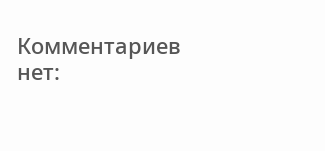Комментариев нет: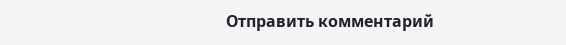Отправить комментарий